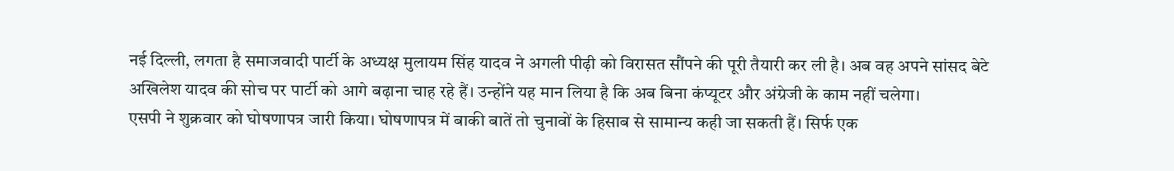नई दिल्ली, लगता है समाजवादी पार्टी के अध्यक्ष मुलायम सिंह यादव ने अगली पीढ़ी को विरासत सौंपने की पूरी तैयारी कर ली है। अब वह अपने सांसद बेटे अखिलेश यादव की सोच पर पार्टी को आगे बढ़ाना चाह रहे हैं। उन्होंने यह मान लिया है कि अब बिना कंप्यूटर और अंग्रेजी के काम नहीं चलेगा।
एसपी ने शुक्रवार को घोषणापत्र जारी किया। घोषणापत्र में बाकी बातें तो चुनावों के हिसाब से सामान्य कही जा सकती हैं। सिर्फ एक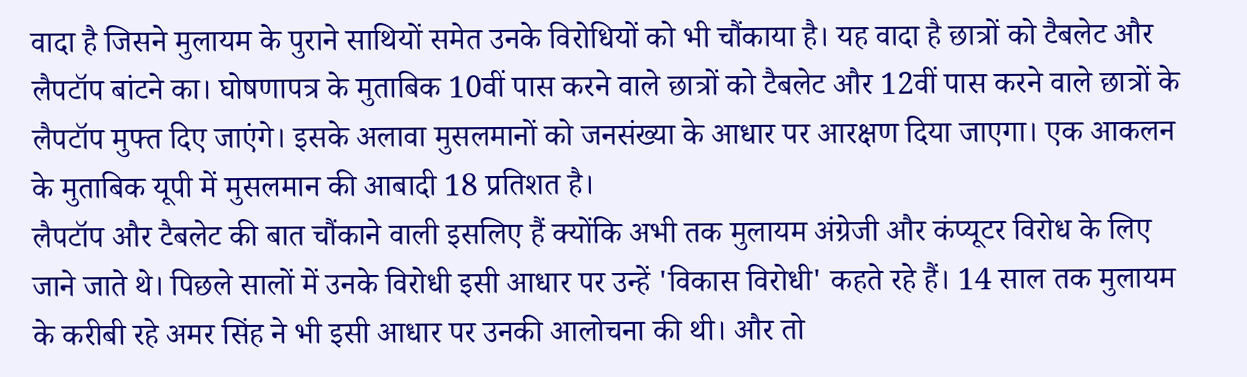वादा है जिसने मुलायम के पुराने साथियों समेत उनके विरोधियों को भी चौंकाया है। यह वादा है छात्रों को टैबलेट और लैपटॉप बांटने का। घोषणापत्र के मुताबिक 10वीं पास करने वाले छात्रों को टैबलेट और 12वीं पास करने वाले छात्रों के लैपटॉप मुफ्त दिए जाएंगे। इसके अलावा मुसलमानों को जनसंख्या के आधार पर आरक्षण दिया जाएगा। एक आकलन के मुताबिक यूपी में मुसलमान की आबादी 18 प्रतिशत है।
लैपटॉप और टैबलेट की बात चौंकाने वाली इसलिए हैं क्योंकि अभी तक मुलायम अंग्रेजी और कंप्यूटर विरोध के लिए जाने जाते थे। पिछले सालों में उनके विरोधी इसी आधार पर उन्हें 'विकास विरोधी' कहते रहे हैं। 14 साल तक मुलायम के करीबी रहे अमर सिंह ने भी इसी आधार पर उनकी आलोचना की थी। और तो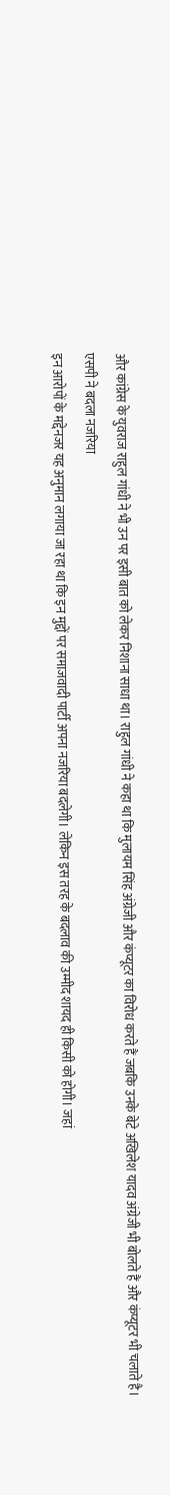और कांग्रेस के युवराज राहुल गांधी ने भी उन पर इसी बात को लेकर निशाना साधा था। राहुल गांधी ने कहा था कि मुलायम सिंह अंग्रेजी और कंप्यूटर का विरोध करते हैं जबकि उनके बेटे अखिलेश यादव अंग्रेजी भी बोलते हैं और कंप्यूटर भी चलाते है।
एसपी ने बदला नजरिया
इन आरोपों के मद्देनजर यह अनुमान लगाया जा रहा था कि इन मुद्दों पर समाजवादी पार्टी अपना नजरिया बदलेगी। लेकिन इस तरह के बदलाव की उम्मीद शायद ही किसी को होगी। जहां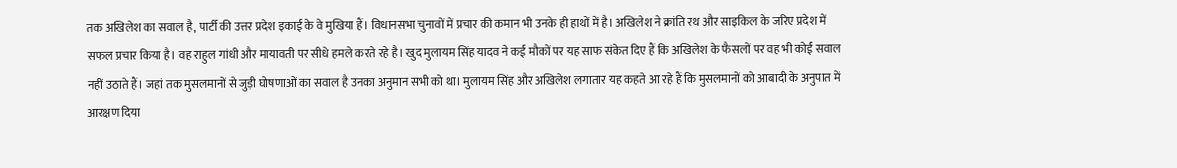तक अखिलेश का सवाल है, पार्टी की उत्तर प्रदेश इकाई के वे मुखिया हैं। विधानसभा चुनावों में प्रचार की कमान भी उनके ही हाथों में है। अखिलेश ने क्रांति रथ और साइकिल के जरिए प्रदेश में सफल प्रचार किया है। वह राहुल गांधी और मायावती पर सीधे हमले करते रहे है। खुद मुलायम सिंह यादव ने कई मौकों पर यह साफ संकेत दिए हैं कि अखिलेश के फैसलों पर वह भी कोई सवाल नहीं उठाते हैं। जहां तक मुसलमानों से जुड़ी घोषणाओं का सवाल है उनका अनुमान सभी को था। मुलायम सिंह और अखिलेश लगातार यह कहते आ रहे हैं कि मुसलमानों को आबादी के अनुपात में आरक्षण दिया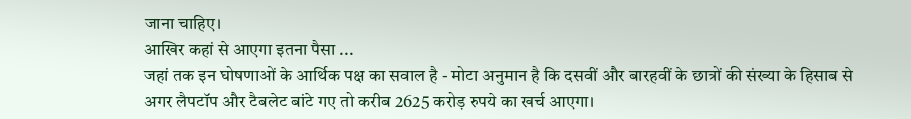जाना चाहिए।
आखिर कहां से आएगा इतना पैसा ...
जहां तक इन घोषणाओं के आर्थिक पक्ष का सवाल है - मोटा अनुमान है कि दसवीं और बारहवीं के छात्रों की संख्या के हिसाब से अगर लैपटॉप और टैबलेट बांटे गए तो करीब 2625 करोड़ रुपये का खर्च आएगा।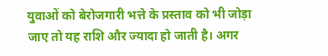युवाओं को बेरोजगारी भत्ते के प्रस्ताव को भी जोड़ा जाए तो यह राशि और ज्यादा हो जाती है। अगर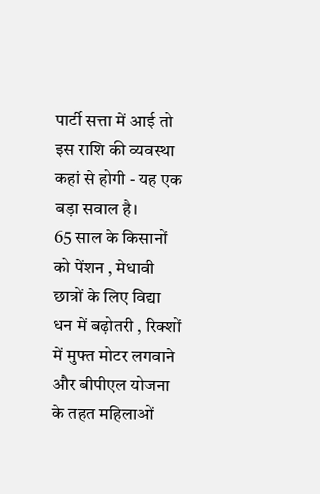पार्टी सत्ता में आई तो इस राशि की व्यवस्था कहां से होगी - यह एक बड़ा सवाल है।
65 साल के किसानों को पेंशन , मेधावी छात्रों के लिए विद्या धन में बढ़ोतरी , रिक्शों में मुफ्त मोटर लगवाने और बीपीएल योजना के तहत महिलाओं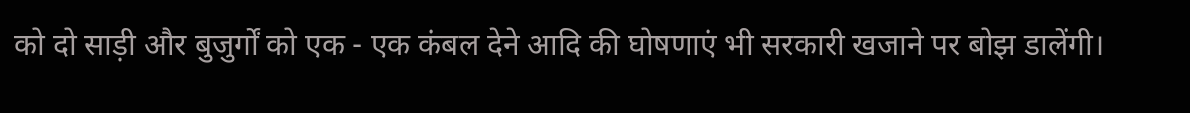को दो साड़ी और बुजुर्गों को एक - एक कंबल देने आदि की घोषणाएं भी सरकारी खजाने पर बोझ डालेंगी।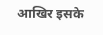आखिर इसके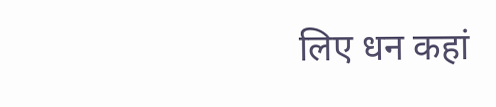लिए धन कहां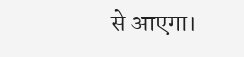से आएगा।